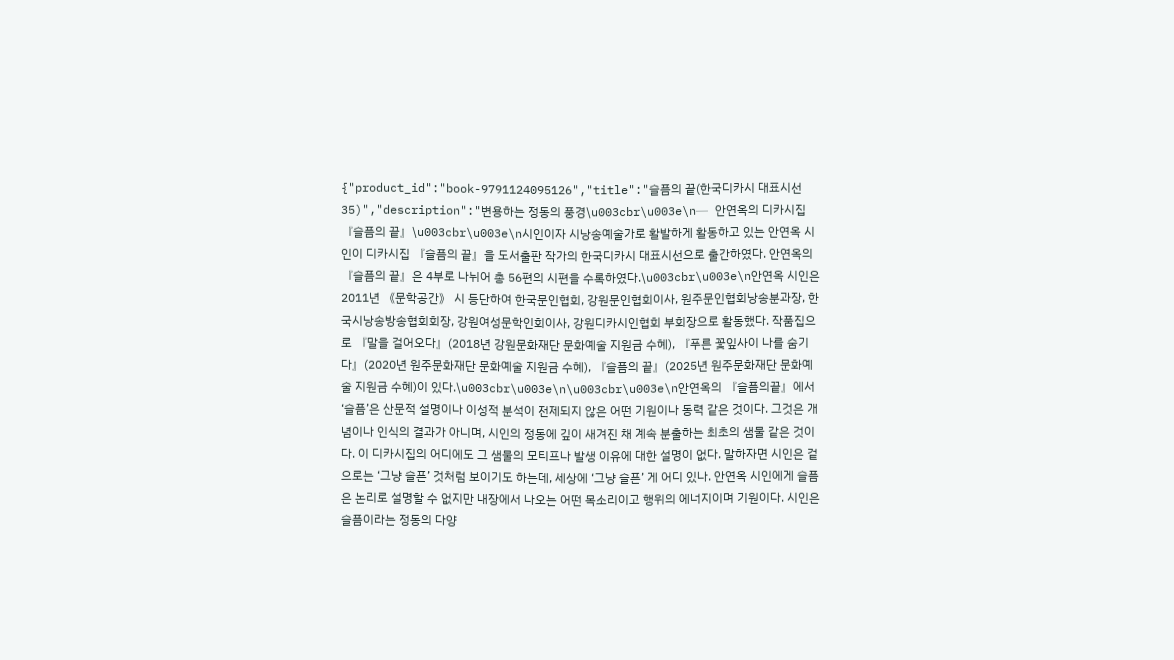{"product_id":"book-9791124095126","title":"슬픔의 끝(한국디카시 대표시선 35)","description":"변용하는 정동의 풍경\u003cbr\u003e\n─ 안연옥의 디카시집 『슬픔의 끝』\u003cbr\u003e\n시인이자 시낭송예술가로 활발하게 활동하고 있는 안연옥 시인이 디카시집 『슬픔의 끝』을 도서출판 작가의 한국디카시 대표시선으로 출간하였다. 안연옥의 『슬픔의 끝』은 4부로 나뉘어 총 56편의 시편을 수록하였다.\u003cbr\u003e\n안연옥 시인은 2011년 《문학공간》 시 등단하여 한국문인협회, 강원문인협회이사, 원주문인협회낭송분과장, 한국시낭송방송협회회장, 강원여성문학인회이사, 강원디카시인협회 부회장으로 활동했다. 작품집으로 『말을 걸어오다』(2018년 강원문화재단 문화예술 지원금 수혜), 『푸른 꽃잎사이 나를 숨기다』(2020년 원주문화재단 문화예술 지원금 수혜), 『슬픔의 끝』(2025년 원주문화재단 문화예술 지원금 수혜)이 있다.\u003cbr\u003e\n\u003cbr\u003e\n안연옥의 『슬픔의끝』에서 ‘슬픔’은 산문적 설명이나 이성적 분석이 전제되지 않은 어떤 기원이나 동력 같은 것이다. 그것은 개념이나 인식의 결과가 아니며, 시인의 정동에 깊이 새겨진 채 계속 분출하는 최초의 샘물 같은 것이다. 이 디카시집의 어디에도 그 샘물의 모티프나 발생 이유에 대한 설명이 없다. 말하자면 시인은 겉으로는 ‘그냥 슬픈’ 것처럼 보이기도 하는데, 세상에 ‘그냥 슬픈’ 게 어디 있나. 안연옥 시인에게 슬픔은 논리로 설명할 수 없지만 내장에서 나오는 어떤 목소리이고 행위의 에너지이며 기원이다. 시인은 슬픔이라는 정동의 다양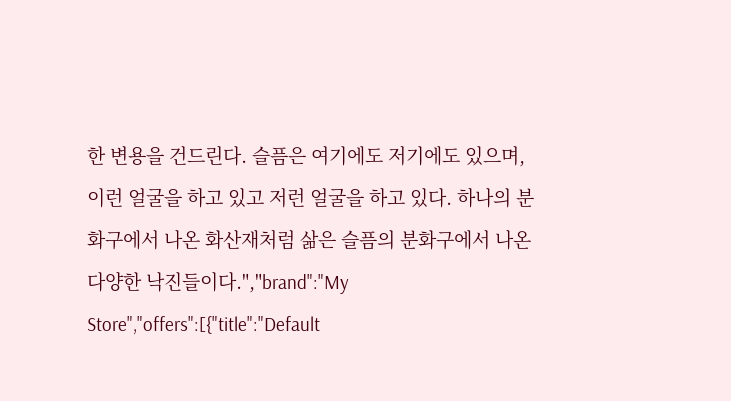한 변용을 건드린다. 슬픔은 여기에도 저기에도 있으며, 이런 얼굴을 하고 있고 저런 얼굴을 하고 있다. 하나의 분화구에서 나온 화산재처럼 삶은 슬픔의 분화구에서 나온 다양한 낙진들이다.","brand":"My Store","offers":[{"title":"Default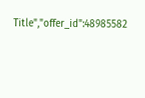Title","offer_id":48985582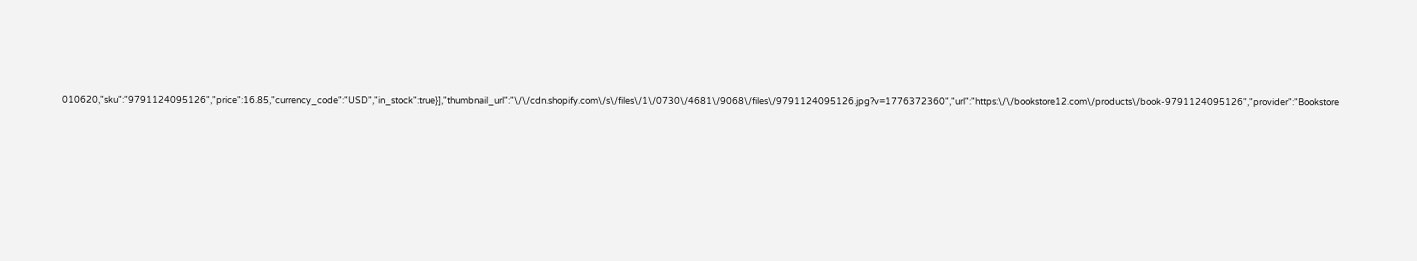010620,"sku":"9791124095126","price":16.85,"currency_code":"USD","in_stock":true}],"thumbnail_url":"\/\/cdn.shopify.com\/s\/files\/1\/0730\/4681\/9068\/files\/9791124095126.jpg?v=1776372360","url":"https:\/\/bookstore12.com\/products\/book-9791124095126","provider":"Bookstore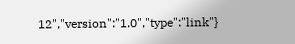12","version":"1.0","type":"link"}